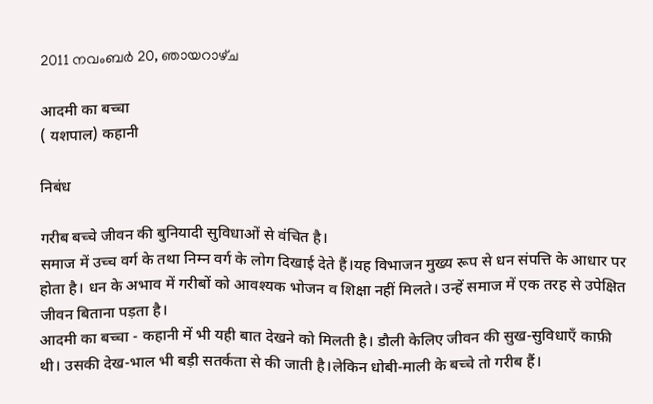2011 നവംബർ 20, ഞായറാഴ്‌ച

आदमी का बच्चा
( यशपाल) कहानी

निबंध

गरीब बच्चे जीवन की बुनियादी सुविधाओं से वंचित है।
समाज में उच्च वर्ग के तथा निम्न वर्ग के लोग दिखाई देते हैं।यह विभाजन मुख्य रूप से धन संपत्ति के आधार पर होता है। धन के अभाव में गरीबों को आवश्यक भोजन व शिक्षा नहीं मिलते। उन्हें समाज में एक तरह से उपेक्षित जीवन बिताना पड़ता है।
आदमी का बच्चा - कहानी में भी यही बात देखने को मिलती है। डौली केलिए जीवन की सुख-सुविधाएँ काफ़ी थी। उसकी देख-भाल भी बड़ी सतर्कता से की जाती है।लेकिन धोबी-माली के बच्चे तो गरीब हैं।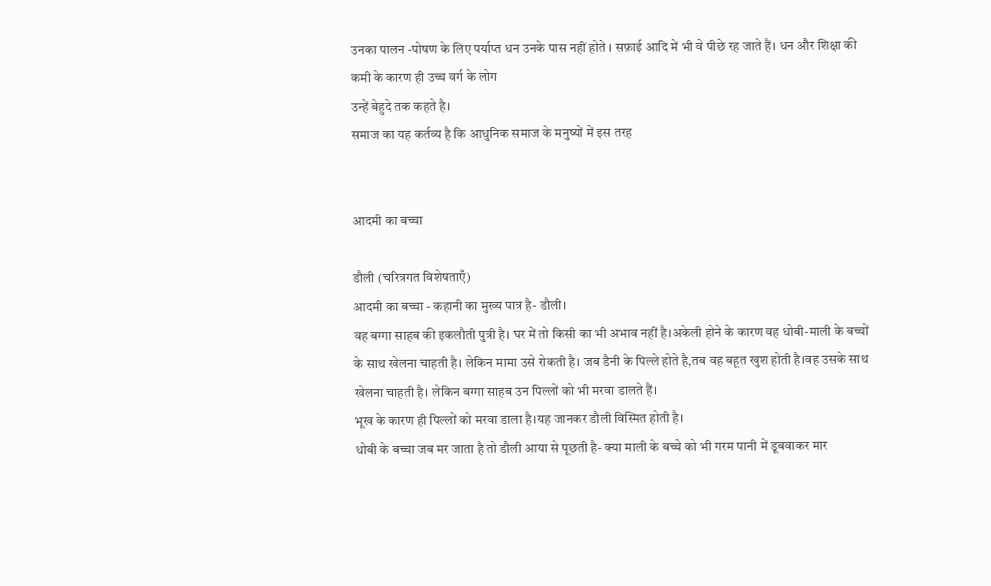उनका पालन -पोषण के लिए पर्याप्त धन उनके पास नहीं होते । सफ़ाई आदि में भी वे पीछे रह जाते हैं। धन और शिक्षा की कमी के कारण ही उच्च वर्ग के लोग
उन्हें बेहुदे तक कहते है।
समाज का यह कर्तव्य है कि आधुनिक समाज के मनुष्यों में इस तरह


आदमी का बच्चा

डौली (चरित्रगत विशेषताएँ)
आदमी का बच्चा - कहानी का मुख्य पात्र है- डौली।
वह बग्गा साहब की इकलौती पुत्री है। घर में तो किसी का भी अभाव नहीं है।अकेली होने के कारण वह धोबी-माली के बच्चों के साथ खेलना चाहती है। लेकिन मामा उसे रोकती है। जब डैनी के पिल्ले होते है,तब वह बहूत खुश होती है।वह उसके साथ खेलना चाहती है। लेकिन बग्गा साहब उन पिल्लों को भी मरवा डालते हैं।
भूख के कारण ही पिल्लों को मरवा डाला है।यह जानकर डौली विस्मित होती है।
धोबी के बच्चा जब मर जाता है तो डौली आया से पूछती है- क्या माली के बच्चे को भी गरम पानी में डूबवाकर मार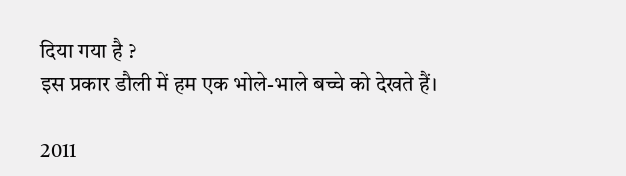दिया गया है ?
इस प्रकार डौली में हम एक भोले-भाले बच्चे को देखते हैं।

2011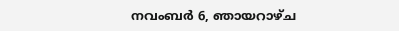നവംബർ 6, ഞായറാഴ്‌ച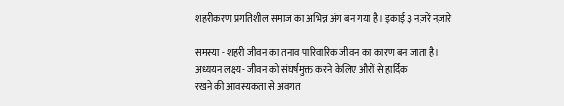शहरीकरण प्रगतिशील समाज का अभिन्न अंग बन गया है। इकाई ३ नज़रें नज़ारे

समस्या - शहरी जीवन का तनाव पारिवारिक जीवन का कारण बन जाता है।
अध्ययन लक्ष्य- जीवन को संघर्षमुक्त करने केलिए औरों से हार्दिक
रखने की आवस्यकता से अवगत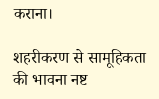कराना।

शहरीकरण से सामूहिकता की भावना नष्ट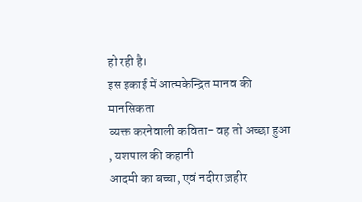हो रही है।
इस इकाई में आत्मकेन्द्रित मानव की मानसिकता
व्यक्त करनेवाली कविता- वह तो अच्छा हुआ , यशपाल की कहानी
आदमी का बच्चा, एवं नदीरा ज़हीर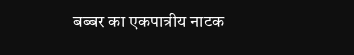बब्बर का एकपात्रीय नाटक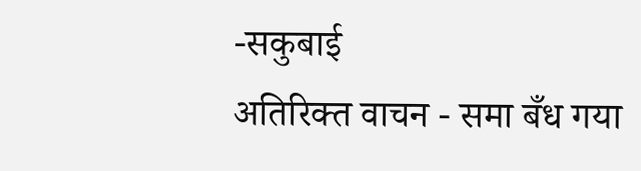-सकुबाई
अतिरिक्त वाचन - समा बँध गया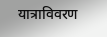यात्राविवरण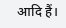आदि हैं।